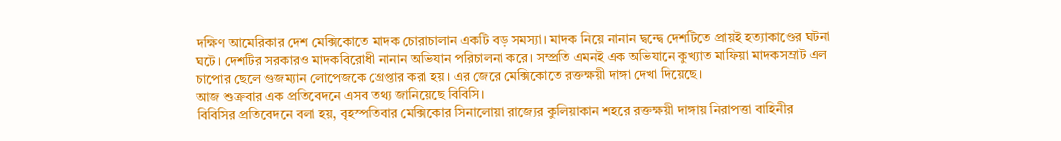দক্ষিণ আমেরিকার দেশ মেক্সিকোতে মাদক চোরাচালান একটি বড় সমস্যা। মাদক নিয়ে নানান দ্বন্দ্বে দেশটিতে প্রায়ই হত্যাকাণ্ডের ঘটনা ঘটে। দেশটির সরকারও মাদকবিরোধী নানান অভিযান পরিচালনা করে। সম্প্রতি এমনই এক অভিযানে কুখ্যাত মাফিয়া মাদকসম্রাট এল চাপোর ছেলে গুজম্যান লোপেজকে গ্রেপ্তার করা হয়। এর জেরে মেক্সিকোতে রক্তক্ষয়ী দাঙ্গা দেখা দিয়েছে।
আজ শুক্রবার এক প্রতিবেদনে এসব তথ্য জানিয়েছে বিবিসি।
বিবিসির প্রতিবেদনে বলা হয়, বৃহস্পতিবার মেক্সিকোর সিনালোয়া রাজ্যের কুলিয়াকান শহরে রক্তক্ষয়ী দাঙ্গায় নিরাপত্তা বাহিনীর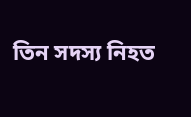তিন সদস্য নিহত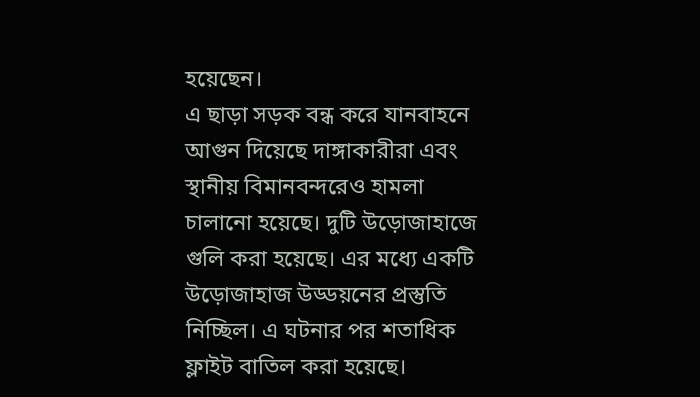হয়েছেন।
এ ছাড়া সড়ক বন্ধ করে যানবাহনে আগুন দিয়েছে দাঙ্গাকারীরা এবং স্থানীয় বিমানবন্দরেও হামলা চালানো হয়েছে। দুটি উড়োজাহাজে গুলি করা হয়েছে। এর মধ্যে একটি উড়োজাহাজ উড্ডয়নের প্রস্তুতি নিচ্ছিল। এ ঘটনার পর শতাধিক ফ্লাইট বাতিল করা হয়েছে।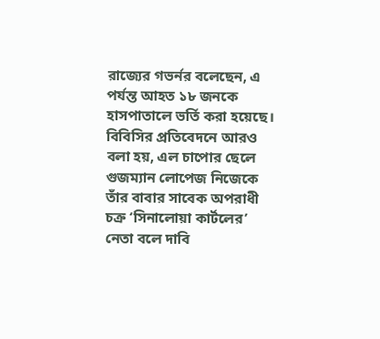রাজ্যের গভর্নর বলেছেন, এ পর্যন্ত আহত ১৮ জনকে হাসপাতালে ভর্তি করা হয়েছে।
বিবিসির প্রতিবেদনে আরও বলা হয়, এল চাপোর ছেলে গুজম্যান লোপেজ নিজেকে তাঁর বাবার সাবেক অপরাধী চক্র ‘সিনালোয়া কার্টলের’ নেতা বলে দাবি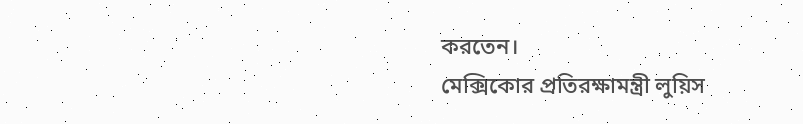করতেন।
মেক্সিকোর প্রতিরক্ষামন্ত্রী লুয়িস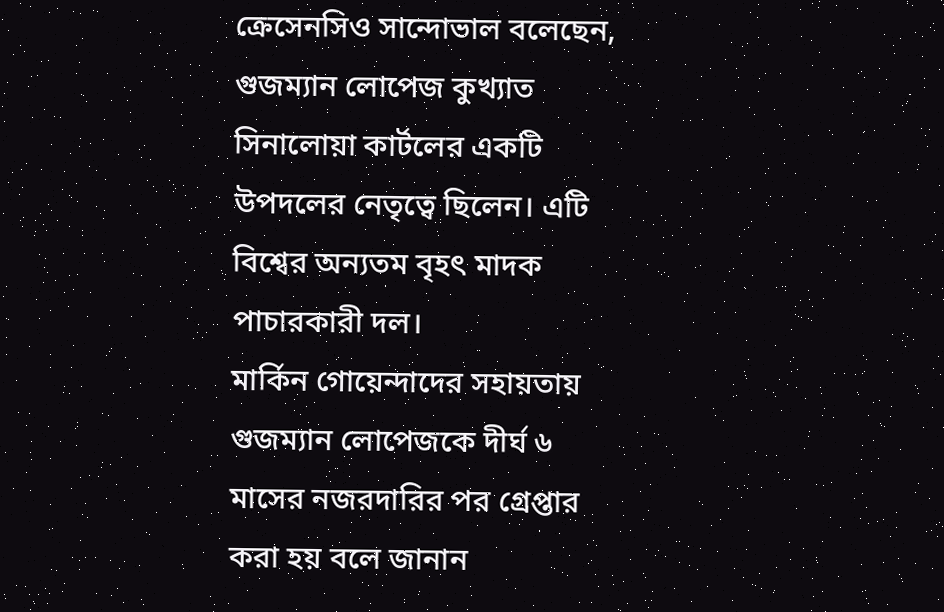ক্রেসেনসিও সান্দোভাল বলেছেন, গুজম্যান লোপেজ কুখ্যাত সিনালোয়া কার্টলের একটি উপদলের নেতৃত্বে ছিলেন। এটি বিশ্বের অন্যতম বৃহৎ মাদক পাচারকারী দল।
মার্কিন গোয়েন্দাদের সহায়তায় গুজম্যান লোপেজকে দীর্ঘ ৬ মাসের নজরদারির পর গ্রেপ্তার করা হয় বলে জানান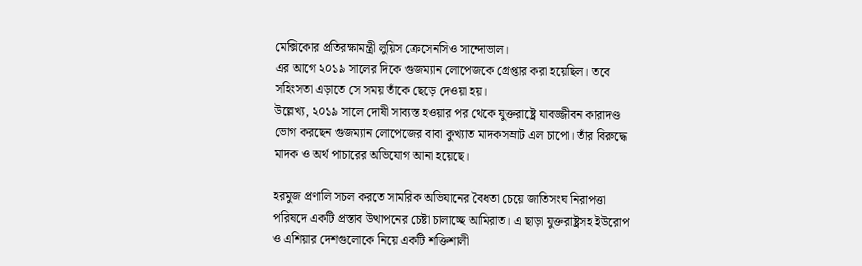মেক্সিকোর প্রতিরক্ষামন্ত্রী লুয়িস ক্রেসেনসিও সান্দোভাল।
এর আগে ২০১৯ সালের দিকে গুজম্যান লোপেজকে গ্রেপ্তার করা হয়েছিল। তবে সহিংসতা এড়াতে সে সময় তাঁকে ছেড়ে দেওয়া হয়।
উল্লেখ্য, ২০১৯ সালে দোষী সাব্যস্ত হওয়ার পর থেকে যুক্তরাষ্ট্রে যাবজ্জীবন কারাদণ্ড ভোগ করছেন গুজম্যান লোপেজের বাবা কুখ্যাত মাদকসম্রাট এল চাপো। তাঁর বিরুদ্ধে মাদক ও অর্থ পাচারের অভিযোগ আনা হয়েছে।

হরমুজ প্রণালি সচল করতে সামরিক অভিযানের বৈধতা চেয়ে জাতিসংঘ নিরাপত্তা পরিষদে একটি প্রস্তাব উত্থাপনের চেষ্টা চালাচ্ছে আমিরাত। এ ছাড়া যুক্তরাষ্ট্রসহ ইউরোপ ও এশিয়ার দেশগুলোকে নিয়ে একটি শক্তিশালী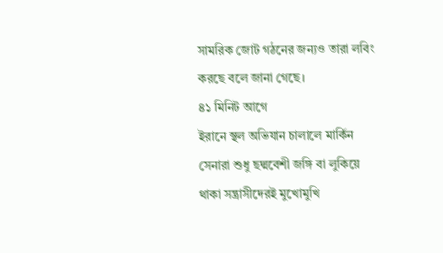সামরিক জোট গঠনের জন্যও তারা লবিং করছে বলে জানা গেছে।
৪১ মিনিট আগে
ইরানে স্থল অভিযান চালালে মার্কিন সেনারা শুধু ছদ্মবেশী জঙ্গি বা লুকিয়ে থাকা সন্ত্রাসীদেরই মুখোমুখি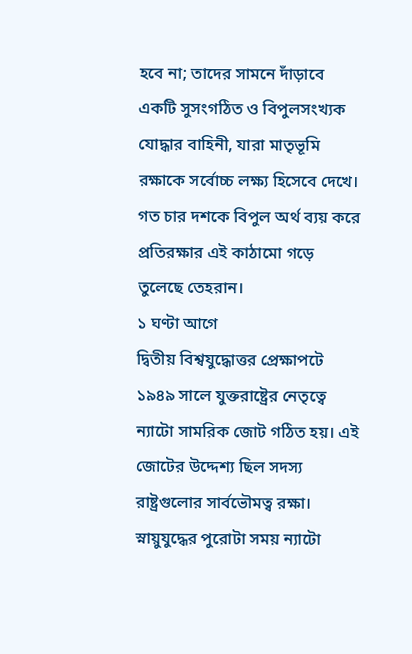হবে না; তাদের সামনে দাঁড়াবে একটি সুসংগঠিত ও বিপুলসংখ্যক যোদ্ধার বাহিনী, যারা মাতৃভূমি রক্ষাকে সর্বোচ্চ লক্ষ্য হিসেবে দেখে। গত চার দশকে বিপুল অর্থ ব্যয় করে প্রতিরক্ষার এই কাঠামো গড়ে তুলেছে তেহরান।
১ ঘণ্টা আগে
দ্বিতীয় বিশ্বযুদ্ধোত্তর প্রেক্ষাপটে ১৯৪৯ সালে যুক্তরাষ্ট্রের নেতৃত্বে ন্যাটো সামরিক জোট গঠিত হয়। এই জোটের উদ্দেশ্য ছিল সদস্য রাষ্ট্রগুলোর সার্বভৌমত্ব রক্ষা। স্নায়ুযুদ্ধের পুরোটা সময় ন্যাটো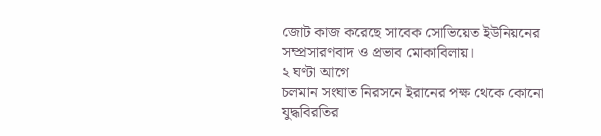জোট কাজ করেছে সাবেক সোভিয়েত ইউনিয়নের সম্প্রসারণবাদ ও প্রভাব মোকাবিলায়।
২ ঘণ্টা আগে
চলমান সংঘাত নিরসনে ইরানের পক্ষ থেকে কোনো যুদ্ধবিরতির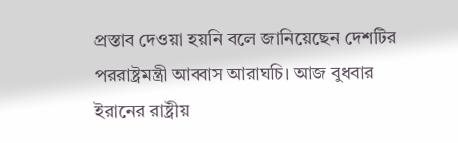প্রস্তাব দেওয়া হয়নি বলে জানিয়েছেন দেশটির পররাষ্ট্রমন্ত্রী আব্বাস আরাঘচি। আজ বুধবার ইরানের রাষ্ট্রীয়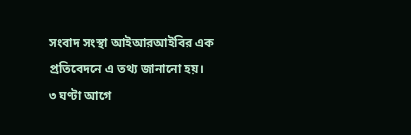সংবাদ সংস্থা আইআরআইবির এক প্রতিবেদনে এ তথ্য জানানো হয়।
৩ ঘণ্টা আগে